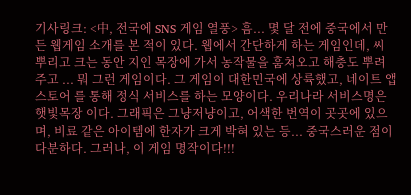기사링크: <中, 전국에 SNS 게임 열풍> 흠... 몇 달 전에 중국에서 만든 웹게임 소개를 본 적이 있다. 웹에서 간단하게 하는 게임인데, 씨 뿌리고 크는 동안 지인 목장에 가서 농작물을 훔쳐오고 해충도 뿌려주고 ... 뭐 그런 게임이다. 그 게임이 대한민국에 상륙했고, 네이트 앱스토어 를 통해 정식 서비스를 하는 모양이다. 우리나라 서비스명은 햇빛목장 이다. 그래픽은 그냥저냥이고, 어색한 번역이 곳곳에 있으며, 비료 같은 아이템에 한자가 크게 박혀 있는 등... 중국스러운 점이 다분하다. 그러나, 이 게임 명작이다!!!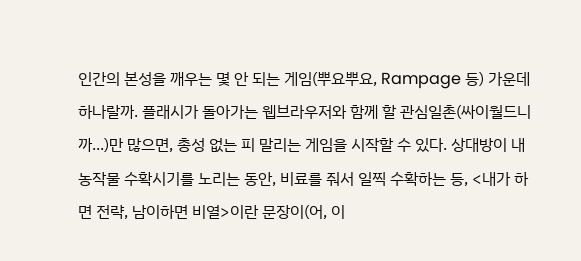인간의 본성을 깨우는 몇 안 되는 게임(뿌요뿌요, Rampage 등) 가운데 하나랄까. 플래시가 돌아가는 웹브라우저와 함께 할 관심일촌(싸이월드니까...)만 많으면, 총성 없는 피 말리는 게임을 시작할 수 있다. 상대방이 내 농작물 수확시기를 노리는 동안, 비료를 줘서 일찍 수확하는 등, <내가 하면 전략, 남이하면 비열>이란 문장이(어, 이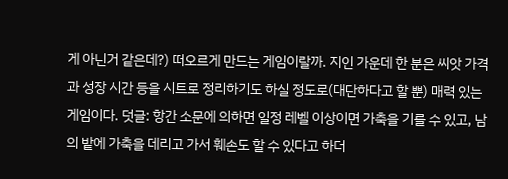게 아닌거 같은데?) 떠오르게 만드는 게임이랄까. 지인 가운데 한 분은 씨앗 가격과 성장 시간 등을 시트로 정리하기도 하실 정도로(대단하다고 할 뿐) 매력 있는 게임이다. 덧글: 항간 소문에 의하면 일정 레벨 이상이면 가축을 기를 수 있고, 남의 밭에 가축을 데리고 가서 훼손도 할 수 있다고 하더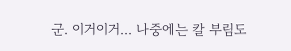군. 이거이거... 나중에는 칼 부림도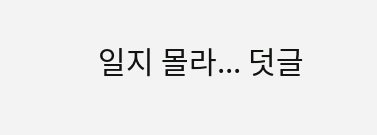일지 몰라... 덧글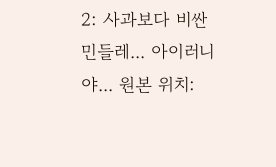2: 사과보다 비싼 민들레... 아이러니야... 원본 위치: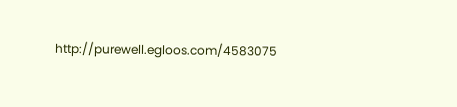http://purewell.egloos.com/4583075